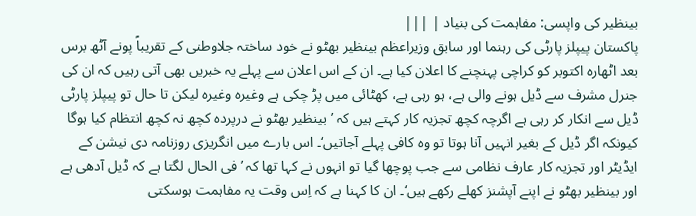بینظیر کی واپسی: مفاہمت کی بنیاد | |||
پاکستان پیپلز پارٹی کی رہنما اور سابق وزیراعظم بینظیر بھٹو نے خود ساختہ جلاوطنی کے تقریباً پونے آٹھ برس بعد اٹھارہ اکتوبر کو کراچی پہنچنے کا اعلان کیا ہے۔ ان کے اس اعلان سے پہلے یہ خبریں بھی آتی رہیں کہ ان کی جنرل مشرف سے ڈیل ہونے والی ہے، ہو رہی ہے، کھٹائی میں پڑ چکی ہے وغیرہ وغیرہ لیکن تا حال تو پیپلز پارٹی ڈیل سے انکار کر رہی ہے اگرچہ کچھ تجزیہ کار کہتے ہیں کہ ’بینظیر بھٹو نے درپردہ کچھ نہ کچھ انتظام کیا ہوگا کیونکہ اگر ڈیل کے بغیر انہیں آنا ہوتا تو وہ کافی پہلے آجاتیں‘۔ اس بارے میں انگریزی روزنامہ دی نیشن کے ایڈیٹر اور تجزیہ کار عارف نظامی سے جب پوچھا گیا تو انہوں نے کہا تھا کہ ’فی الحال لگتا ہے کہ ڈیل آدھی ہے اور بینظیر بھٹو نے اپنے آپشنز کھلے رکھے ہیں‘۔ ان کا کہنا ہے کہ اِس وقت یہ مفاہمت ہوسکتی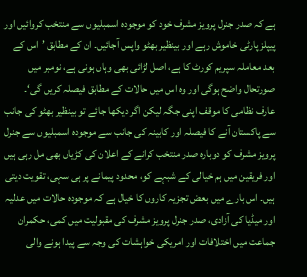ہے کہ صدر جنرل پرویز مشرف خود کو موجودہ اسمبلیوں سے منتخب کروائیں اور پیپلز پارٹی خاموش رہے اور بینظیر بھٹو واپس آجائیں۔ ان کے مطابق ’اس کے بعد معاملہ سپریم کورٹ کا ہے، اصل لڑائی بھی وہاں ہونی ہے، نومبر میں صورتحال واضح ہوگی اور وہ اس میں حالات کے مطابق فیصلہ کریں گی‘۔ عارف نظامی کا موقف اپنی جگہ لیکن اگر دیکھا جائے تو بینظیر بھٹو کی جانب سے پاکستان آنے کا فیصلہ اور کابینہ کی جانب سے موجودہ اسمبلیوں سے جنرل پرویز مشرف کو دوبارہ صدر منتخب کرانے کے اعلان کی کڑیاں بھی مل رہی ہیں اور فریقین میں ہم خیالی کے شبہے کو، محدود پیمانے پر ہی سہی، تقویت دیتی ہیں۔ اس بارے میں بعض تجزیہ کاروں کا خیال ہے کہ موجودہ حالات میں عدلیہ اور میڈیا کی آزادی، صدر جنرل پرویز مشرف کی مقبولیت میں کمی، حکمران جماعت میں اختلافات اور امریکی خواہشات کی وجہ سے پیدا ہونے والی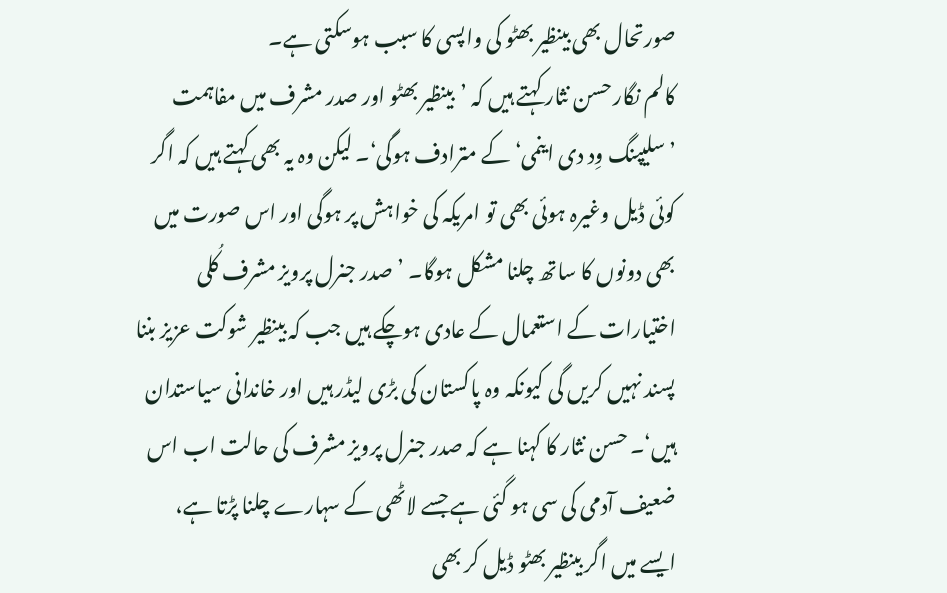صورتحال بھی بینظیر بھٹو کی واپسی کا سبب ہوسکتی ہے۔
کالم نگار حسن نثار کہتے ہیں کہ ’بینظیر بھٹو اور صدر مشرف میں مفاہمت ’سلیپنگ وِد دی اینمی‘ کے مترادف ہوگی‘۔ لیکن وہ یہ بھی کہتے ہیں کہ اگر کوئی ڈیل وغیرہ ہوئی بھی تو امریکہ کی خواہش پر ہوگی اور اس صورت میں بھی دونوں کا ساتھ چلنا مشکل ہوگا۔ ’صدر جنرل پرویز مشرف کُلی اختیارات کے استعمال کے عادی ہوچکے ہیں جب کہ بینظیر شوکت عزیز بننا پسند نہیں کریں گی کیونکہ وہ پاکستان کی بڑی لیڈر ہیں اور خاندانی سیاستدان ہیں‘۔ حسن نثار کا کہنا ہے کہ صدر جنرل پرویز مشرف کی حالت اب اس ضعیف آدمی کی سی ہو گئی ہے جسے لاٹھی کے سہارے چلنا پڑتا ہے، ایسے میں اگر بینظیر بھٹو ڈیل کر بھی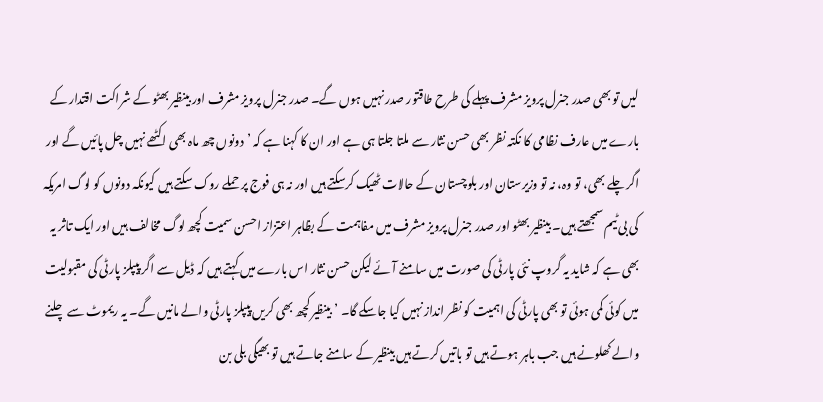لیں تو بھی صدر جنرل پرویز مشرف پہلے کی طرح طاقتور صدر نہیں ہوں گے۔ صدر جنرل پرویز مشرف اور بینظیر بھٹو کے شراکت اقتدار کے بارے میں عارف نظامی کا نکتہ نظر بھی حسن نثار سے ملتا جلتا ہی ہے اور ان کا کہنا ہے کہ ’دونوں چھ ماہ بھی اکٹھے نہیں چل پائیں گے اور اگر چلے بھی، تو وہ، نہ تو وزیرستان اور بلوچستان کے حالات ٹھیک کرسکتے ہیں اور نہ ہی فوج پر حملے روک سکتے ہیں کیونکہ دونوں کو لوگ امریکہ کی بی ٹیم سمجھتے ہیں۔ بینظیر بھٹو اور صدر جنرل پرویز مشرف میں مفاہمت کے بظاہر اعتزاز احسن سمیت کچھ لوگ مخالف ہیں اور ایک تاثر یہ بھی ہے کہ شاید یہ گروپ نئی پارٹی کی صورت میں سامنے آئے لیکن حسن نثار اس بارے میں کہتے ہیں کہ ڈیل سے اگر پیپلز پارٹی کی مقبولیت میں کوئی کمی ہوئی تو بھی پارٹی کی اہمیت کو نظر انداز نہیں کیا جاسکے گا۔ ’بینظیر کچھ بھی کریں پیپلز پارٹی والے مانیں گے۔ یہ ریموٹ سے چلنے والے کھلونے ہیں جب باہر ہوتے ہیں تو باتیں کرتے ہیں بینظیر کے سامنے جاتے ہیں تو بھیگی بلی بن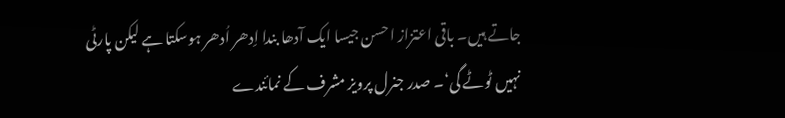جاتے ہیں۔ باقی اعتزاز احسن جیسا ایک آدھا بندا اِدھر اُدھر ہوسکتا ہے لیکن پارٹی نہیں ٹوٹے گی‘۔ صدر جنرل پرویز مشرف کے نمائندے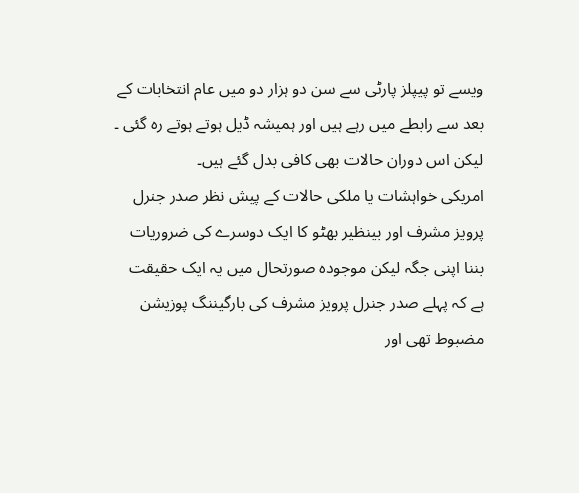ویسے تو پیپلز پارٹی سے سن دو ہزار دو میں عام انتخابات کے بعد سے رابطے میں رہے ہیں اور ہمیشہ ڈیل ہوتے ہوتے رہ گئی ۔ لیکن اس دوران حالات بھی کافی بدل گئے ہیں۔
امریکی خواہشات یا ملکی حالات کے پیش نظر صدر جنرل پرویز مشرف اور بینظیر بھٹو کا ایک دوسرے کی ضروریات بننا اپنی جگہ لیکن موجودہ صورتحال میں یہ ایک حقیقت ہے کہ پہلے صدر جنرل پرویز مشرف کی بارگیننگ پوزیشن مضبوط تھی اور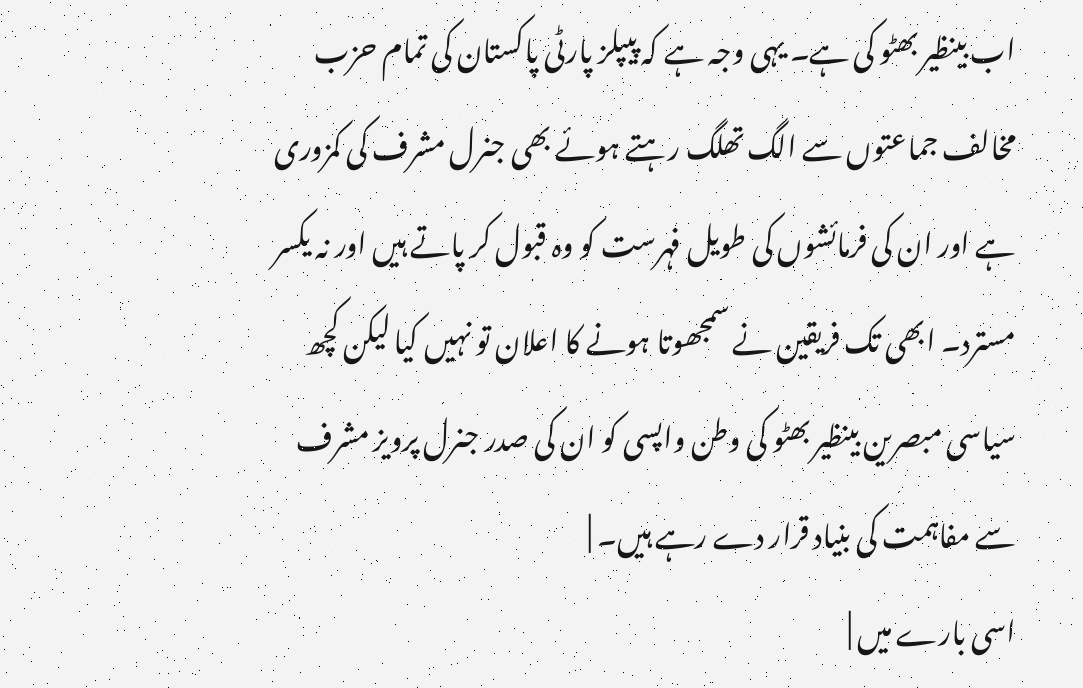اب بینظیر بھٹو کی ہے۔ یہی وجہ ہے کہ پیپلز پارٹی پاکستان کی تمام حزب مخالف جماعتوں سے الگ تھلگ رہتے ہوئے بھی جنرل مشرف کی کمزوری ہے اور ان کی فرمائشوں کی طویل فہرست کو وہ قبول کر پاتے ہیں اور نہ یکسر مسترد۔ ابھی تک فریقین نے سمجھوتا ہونے کا اعلان تو نہیں کیا لیکن کچھ سیاسی مبصرین بینظیر بھٹو کی وطن واپسی کو ان کی صدر جنرل پرویز مشرف سے مفاہمت کی بنیاد قرار دے رہے ہیں۔ |
اسی بارے میں |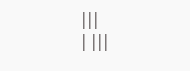|||
| |||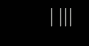| |||